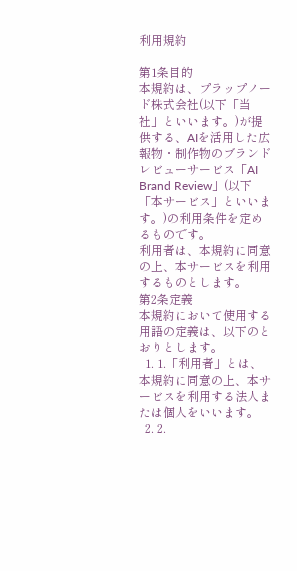利用規約

第1条目的
本規約は、プラップノード株式会社(以下「当社」といいます。)が提供する、AIを活用した広報物・制作物のブランドレビューサービス「AI Brand Review」(以下「本サービス」といいます。)の利用条件を定めるものです。
利用者は、本規約に同意の上、本サービスを利用するものとします。
第2条定義
本規約において使用する用語の定義は、以下のとおりとします。
  1. 1.「利用者」とは、本規約に同意の上、本サービスを利用する法人または個人をいいます。
  2. 2.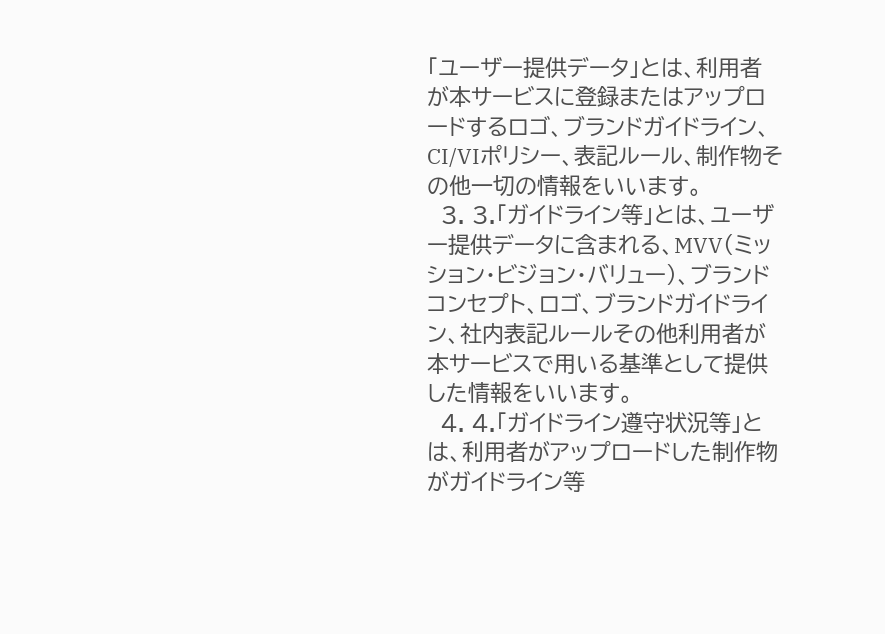「ユーザー提供データ」とは、利用者が本サービスに登録またはアップロードするロゴ、ブランドガイドライン、CI/VIポリシー、表記ルール、制作物その他一切の情報をいいます。
  3. 3.「ガイドライン等」とは、ユーザー提供データに含まれる、MVV(ミッション・ビジョン・バリュー)、ブランドコンセプト、ロゴ、ブランドガイドライン、社内表記ルールその他利用者が本サービスで用いる基準として提供した情報をいいます。
  4. 4.「ガイドライン遵守状況等」とは、利用者がアップロードした制作物がガイドライン等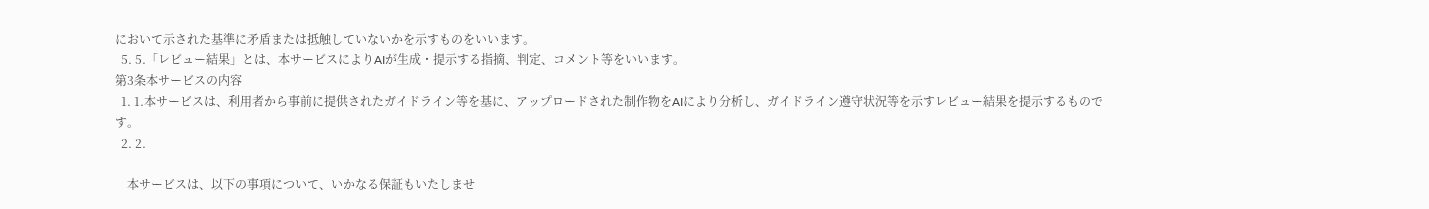において示された基準に矛盾または抵触していないかを示すものをいいます。
  5. 5.「レビュー結果」とは、本サービスによりAIが生成・提示する指摘、判定、コメント等をいいます。
第3条本サービスの内容
  1. 1.本サービスは、利用者から事前に提供されたガイドライン等を基に、アップロードされた制作物をAIにより分析し、ガイドライン遵守状況等を示すレビュー結果を提示するものです。
  2. 2.

    本サービスは、以下の事項について、いかなる保証もいたしませ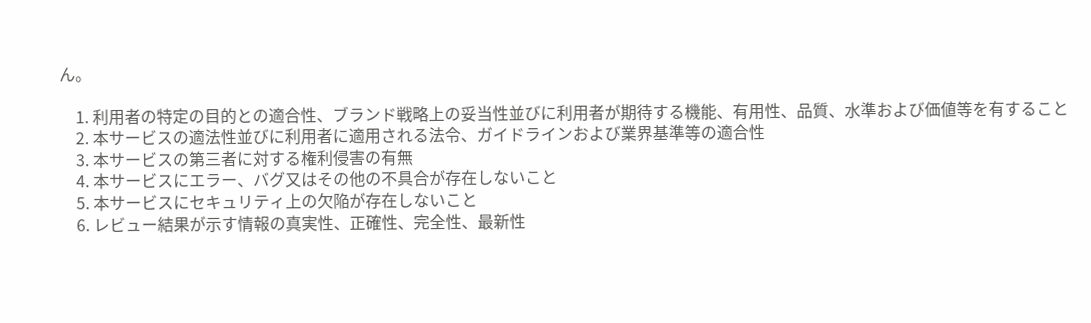ん。

    1. 利用者の特定の目的との適合性、ブランド戦略上の妥当性並びに利用者が期待する機能、有用性、品質、水準および価値等を有すること
    2. 本サービスの適法性並びに利用者に適用される法令、ガイドラインおよび業界基準等の適合性
    3. 本サービスの第三者に対する権利侵害の有無
    4. 本サービスにエラー、バグ又はその他の不具合が存在しないこと
    5. 本サービスにセキュリティ上の欠陥が存在しないこと
    6. レビュー結果が示す情報の真実性、正確性、完全性、最新性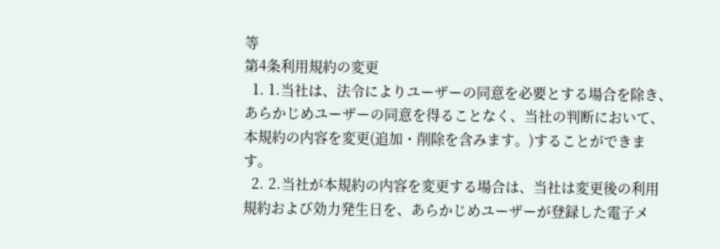等
第4条利用規約の変更
  1. 1.当社は、法令によりユーザーの同意を必要とする場合を除き、あらかじめユーザーの同意を得ることなく、当社の判断において、本規約の内容を変更(追加・削除を含みます。)することができます。
  2. 2.当社が本規約の内容を変更する場合は、当社は変更後の利用規約および効力発生日を、あらかじめユーザーが登録した電子メ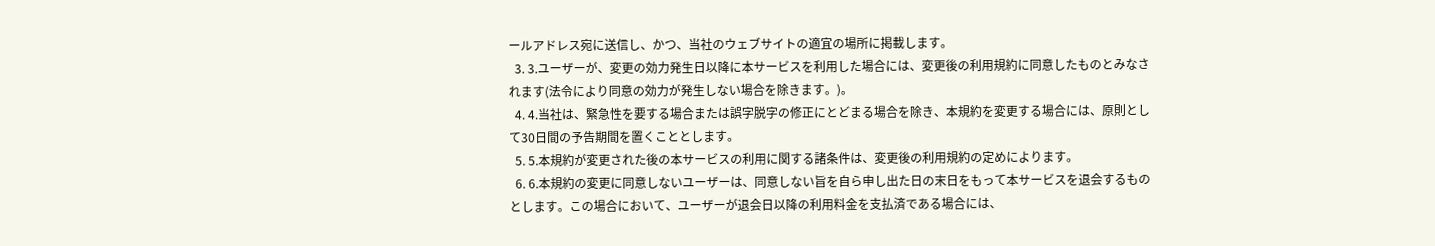ールアドレス宛に送信し、かつ、当社のウェブサイトの適宜の場所に掲載します。
  3. 3.ユーザーが、変更の効力発生日以降に本サービスを利用した場合には、変更後の利用規約に同意したものとみなされます(法令により同意の効力が発生しない場合を除きます。)。
  4. 4.当社は、緊急性を要する場合または誤字脱字の修正にとどまる場合を除き、本規約を変更する場合には、原則として30日間の予告期間を置くこととします。
  5. 5.本規約が変更された後の本サービスの利用に関する諸条件は、変更後の利用規約の定めによります。
  6. 6.本規約の変更に同意しないユーザーは、同意しない旨を自ら申し出た日の末日をもって本サービスを退会するものとします。この場合において、ユーザーが退会日以降の利用料金を支払済である場合には、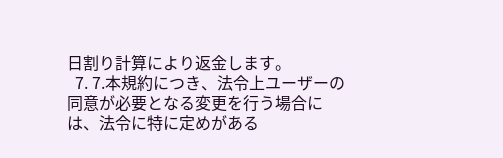日割り計算により返金します。
  7. 7.本規約につき、法令上ユーザーの同意が必要となる変更を行う場合には、法令に特に定めがある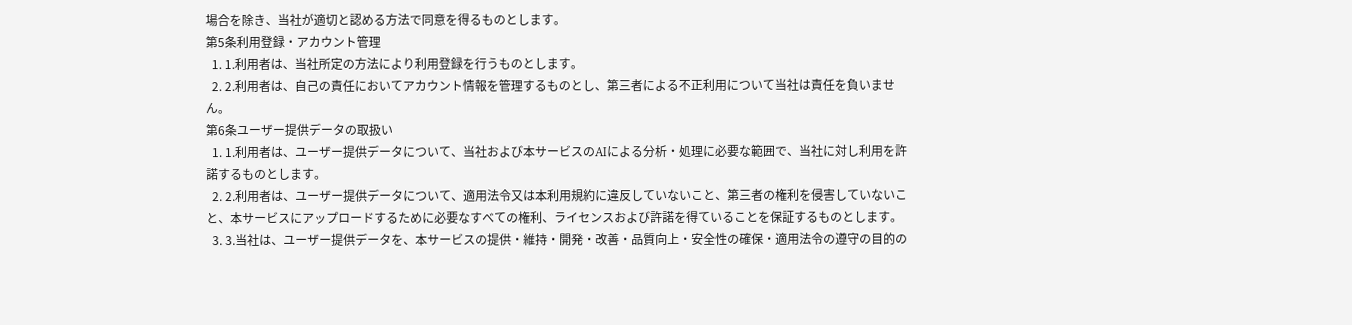場合を除き、当社が適切と認める方法で同意を得るものとします。
第5条利用登録・アカウント管理
  1. 1.利用者は、当社所定の方法により利用登録を行うものとします。
  2. 2.利用者は、自己の責任においてアカウント情報を管理するものとし、第三者による不正利用について当社は責任を負いません。
第6条ユーザー提供データの取扱い
  1. 1.利用者は、ユーザー提供データについて、当社および本サービスのAIによる分析・処理に必要な範囲で、当社に対し利用を許諾するものとします。
  2. 2.利用者は、ユーザー提供データについて、適用法令又は本利用規約に違反していないこと、第三者の権利を侵害していないこと、本サービスにアップロードするために必要なすべての権利、ライセンスおよび許諾を得ていることを保証するものとします。
  3. 3.当社は、ユーザー提供データを、本サービスの提供・維持・開発・改善・品質向上・安全性の確保・適用法令の遵守の目的の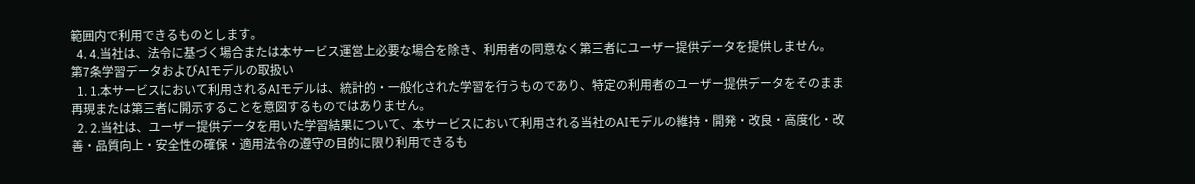範囲内で利用できるものとします。
  4. 4.当社は、法令に基づく場合または本サービス運営上必要な場合を除き、利用者の同意なく第三者にユーザー提供データを提供しません。
第7条学習データおよびAIモデルの取扱い
  1. 1.本サービスにおいて利用されるAIモデルは、統計的・一般化された学習を行うものであり、特定の利用者のユーザー提供データをそのまま再現または第三者に開示することを意図するものではありません。
  2. 2.当社は、ユーザー提供データを用いた学習結果について、本サービスにおいて利用される当社のAIモデルの維持・開発・改良・高度化・改善・品質向上・安全性の確保・適用法令の遵守の目的に限り利用できるも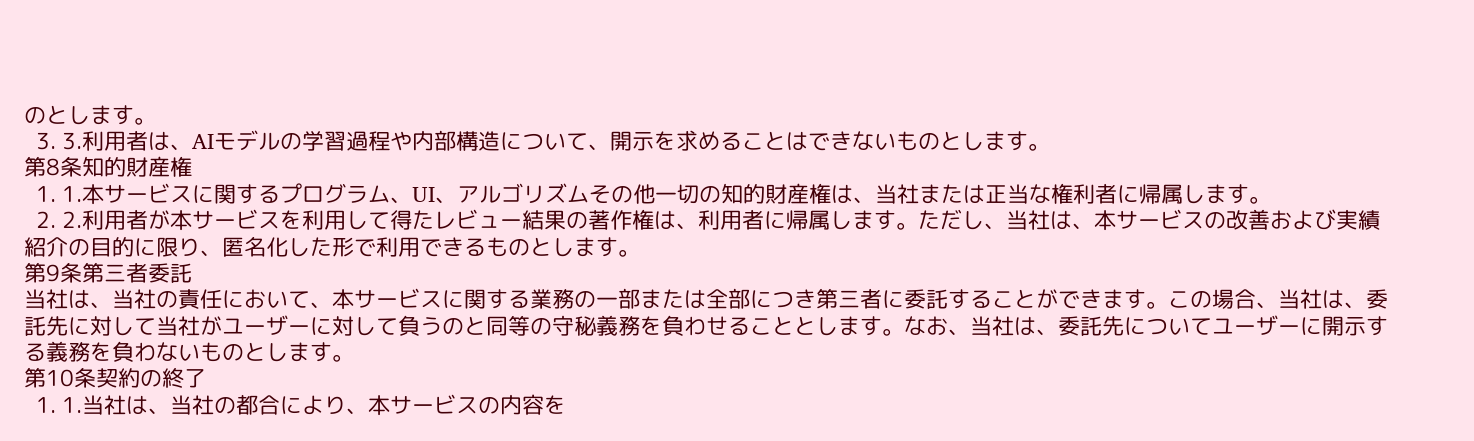のとします。
  3. 3.利用者は、AIモデルの学習過程や内部構造について、開示を求めることはできないものとします。
第8条知的財産権
  1. 1.本サービスに関するプログラム、UI、アルゴリズムその他一切の知的財産権は、当社または正当な権利者に帰属します。
  2. 2.利用者が本サービスを利用して得たレビュー結果の著作権は、利用者に帰属します。ただし、当社は、本サービスの改善および実績紹介の目的に限り、匿名化した形で利用できるものとします。
第9条第三者委託
当社は、当社の責任において、本サービスに関する業務の一部または全部につき第三者に委託することができます。この場合、当社は、委託先に対して当社がユーザーに対して負うのと同等の守秘義務を負わせることとします。なお、当社は、委託先についてユーザーに開示する義務を負わないものとします。
第10条契約の終了
  1. 1.当社は、当社の都合により、本サービスの内容を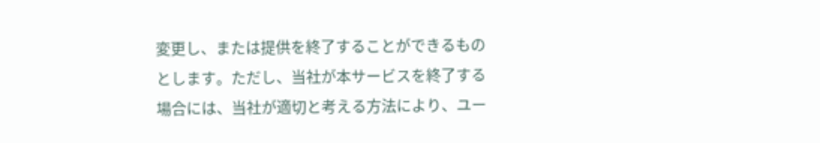変更し、または提供を終了することができるものとします。ただし、当社が本サービスを終了する場合には、当社が適切と考える方法により、ユー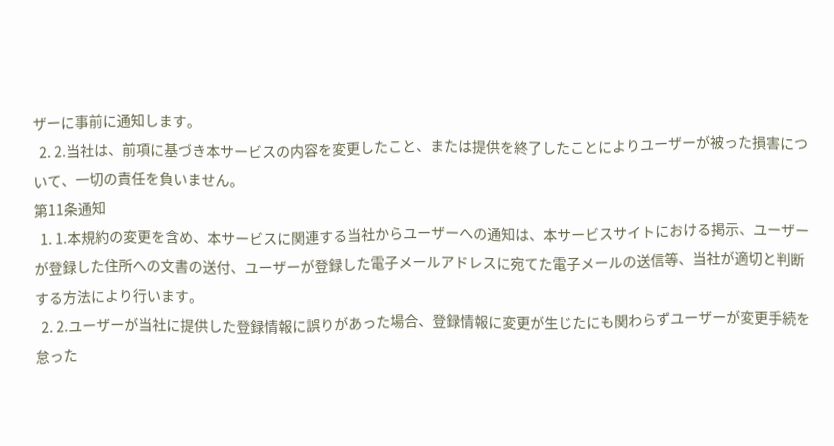ザーに事前に通知します。
  2. 2.当社は、前項に基づき本サービスの内容を変更したこと、または提供を終了したことによりユーザーが被った損害について、一切の責任を負いません。
第11条通知
  1. 1.本規約の変更を含め、本サービスに関連する当社からユーザーへの通知は、本サービスサイトにおける掲示、ユーザーが登録した住所への文書の送付、ユーザーが登録した電子メールアドレスに宛てた電子メールの送信等、当社が適切と判断する方法により行います。
  2. 2.ユーザーが当社に提供した登録情報に誤りがあった場合、登録情報に変更が生じたにも関わらずユーザーが変更手続を怠った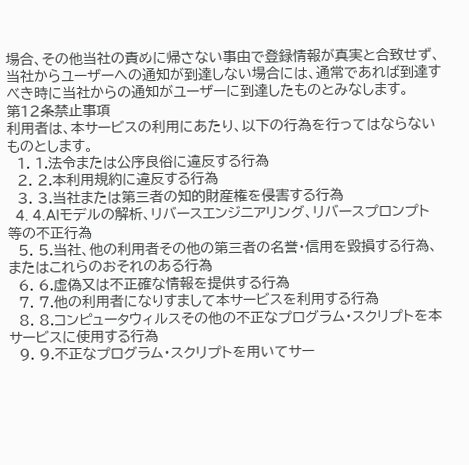場合、その他当社の責めに帰さない事由で登録情報が真実と合致せず、当社からユーザーへの通知が到達しない場合には、通常であれば到達すべき時に当社からの通知がユーザーに到達したものとみなします。
第12条禁止事項
利用者は、本サービスの利用にあたり、以下の行為を行ってはならないものとします。
  1. 1.法令または公序良俗に違反する行為
  2. 2.本利用規約に違反する行為
  3. 3.当社または第三者の知的財産権を侵害する行為
  4. 4.AIモデルの解析、リバースエンジニアリング、リバースプロンプト等の不正行為
  5. 5.当社、他の利用者その他の第三者の名誉・信用を毀損する行為、またはこれらのおそれのある行為
  6. 6.虚偽又は不正確な情報を提供する行為
  7. 7.他の利用者になりすまして本サービスを利用する行為
  8. 8.コンピュータウィルスその他の不正なプログラム・スクリプトを本サービスに使用する行為
  9. 9.不正なプログラム・スクリプトを用いてサー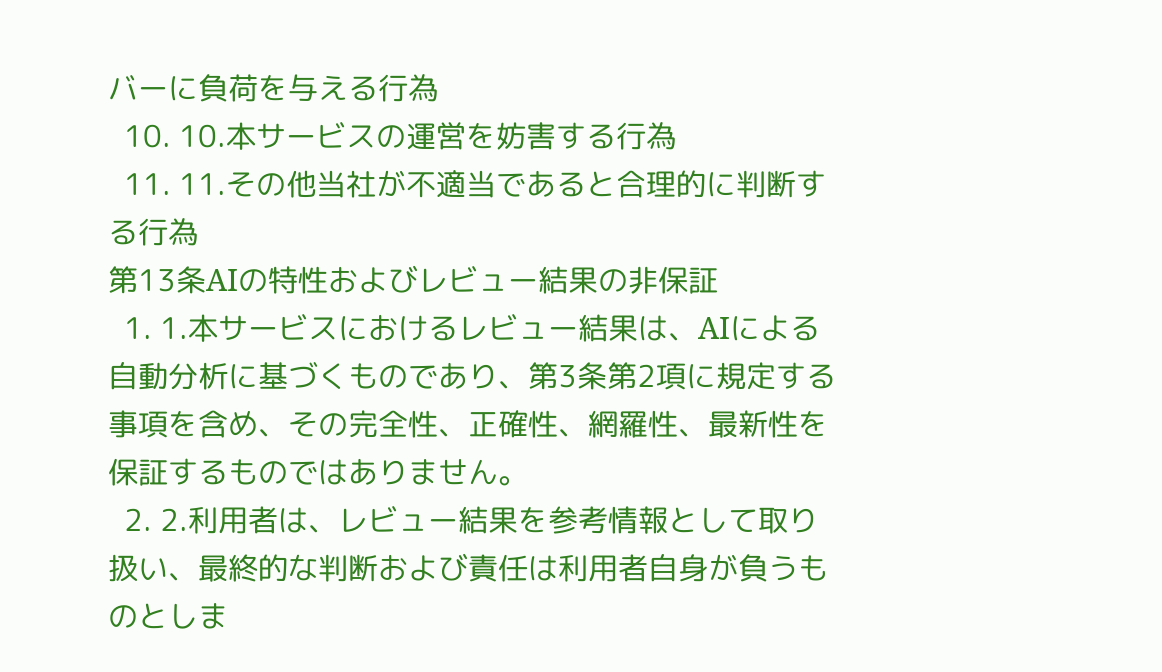バーに負荷を与える行為
  10. 10.本サービスの運営を妨害する行為
  11. 11.その他当社が不適当であると合理的に判断する行為
第13条AIの特性およびレビュー結果の非保証
  1. 1.本サービスにおけるレビュー結果は、AIによる自動分析に基づくものであり、第3条第2項に規定する事項を含め、その完全性、正確性、網羅性、最新性を保証するものではありません。
  2. 2.利用者は、レビュー結果を参考情報として取り扱い、最終的な判断および責任は利用者自身が負うものとしま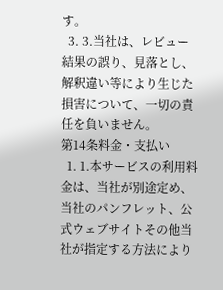す。
  3. 3.当社は、レビュー結果の誤り、見落とし、解釈違い等により生じた損害について、一切の責任を負いません。
第14条料金・支払い
  1. 1.本サービスの利用料金は、当社が別途定め、当社のパンフレット、公式ウェブサイトその他当社が指定する方法により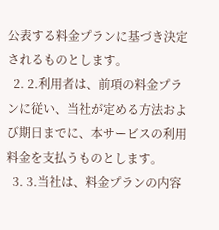公表する料金プランに基づき決定されるものとします。
  2. 2.利用者は、前項の料金プランに従い、当社が定める方法および期日までに、本サービスの利用料金を支払うものとします。
  3. 3.当社は、料金プランの内容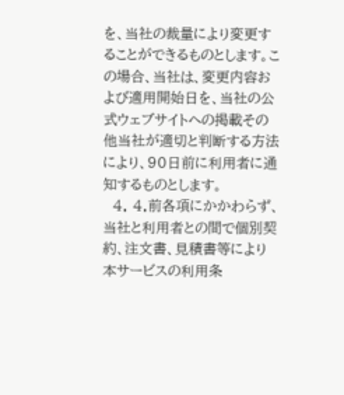を、当社の裁量により変更することができるものとします。この場合、当社は、変更内容および適用開始日を、当社の公式ウェブサイトへの掲載その他当社が適切と判断する方法により、90日前に利用者に通知するものとします。
  4. 4.前各項にかかわらず、当社と利用者との間で個別契約、注文書、見積書等により本サービスの利用条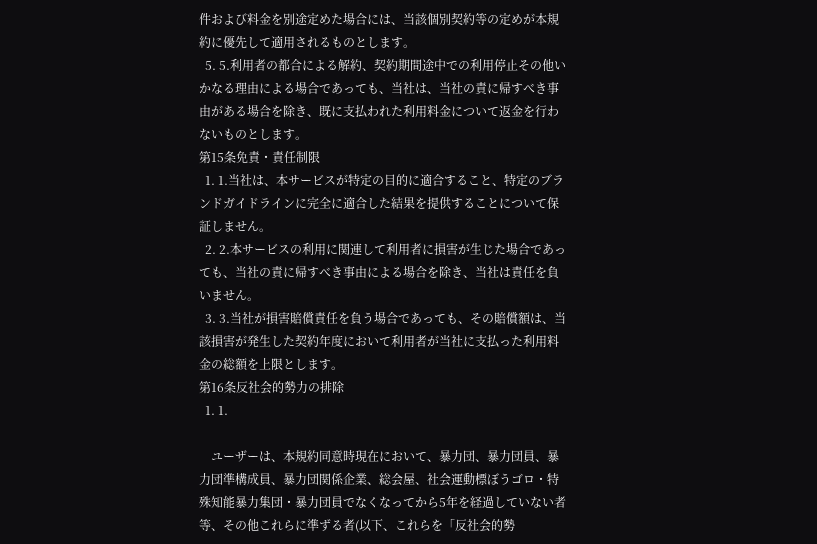件および料金を別途定めた場合には、当該個別契約等の定めが本規約に優先して適用されるものとします。
  5. 5.利用者の都合による解約、契約期間途中での利用停止その他いかなる理由による場合であっても、当社は、当社の責に帰すべき事由がある場合を除き、既に支払われた利用料金について返金を行わないものとします。
第15条免責・責任制限
  1. 1.当社は、本サービスが特定の目的に適合すること、特定のブランドガイドラインに完全に適合した結果を提供することについて保証しません。
  2. 2.本サービスの利用に関連して利用者に損害が生じた場合であっても、当社の責に帰すべき事由による場合を除き、当社は責任を負いません。
  3. 3.当社が損害賠償責任を負う場合であっても、その賠償額は、当該損害が発生した契約年度において利用者が当社に支払った利用料金の総額を上限とします。
第16条反社会的勢力の排除
  1. 1.

    ユーザーは、本規約同意時現在において、暴力団、暴力団員、暴力団準構成員、暴力団関係企業、総会屋、社会運動標ぼうゴロ・特殊知能暴力集団・暴力団員でなくなってから5年を経過していない者等、その他これらに準ずる者(以下、これらを「反社会的勢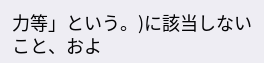力等」という。)に該当しないこと、およ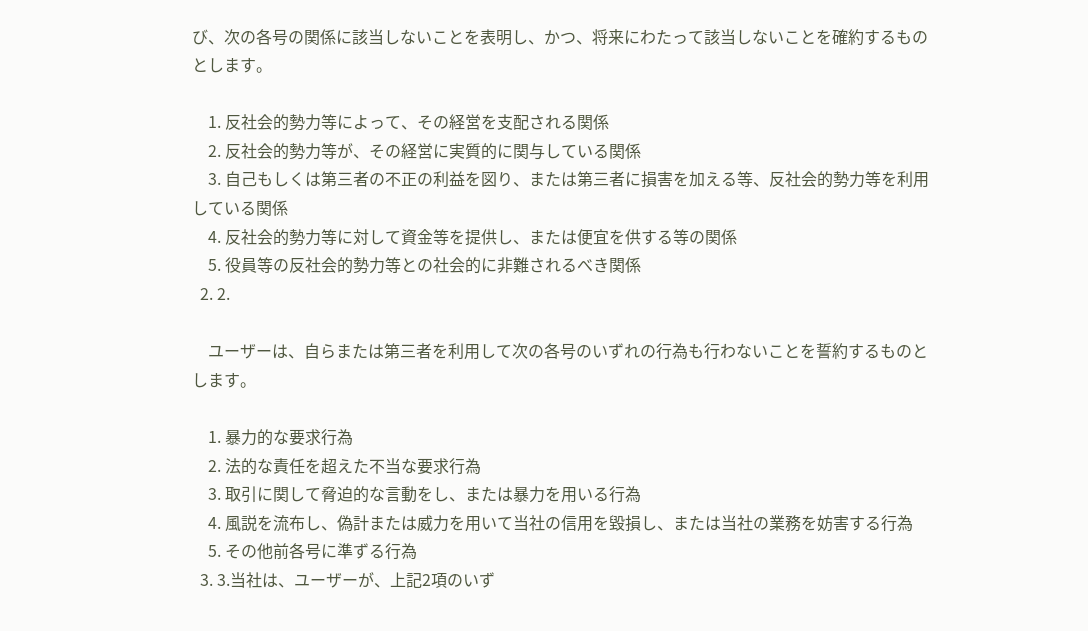び、次の各号の関係に該当しないことを表明し、かつ、将来にわたって該当しないことを確約するものとします。

    1. 反社会的勢力等によって、その経営を支配される関係
    2. 反社会的勢力等が、その経営に実質的に関与している関係
    3. 自己もしくは第三者の不正の利益を図り、または第三者に損害を加える等、反社会的勢力等を利用している関係
    4. 反社会的勢力等に対して資金等を提供し、または便宜を供する等の関係
    5. 役員等の反社会的勢力等との社会的に非難されるべき関係
  2. 2.

    ユーザーは、自らまたは第三者を利用して次の各号のいずれの行為も行わないことを誓約するものとします。

    1. 暴力的な要求行為
    2. 法的な責任を超えた不当な要求行為
    3. 取引に関して脅迫的な言動をし、または暴力を用いる行為
    4. 風説を流布し、偽計または威力を用いて当社の信用を毀損し、または当社の業務を妨害する行為
    5. その他前各号に準ずる行為
  3. 3.当社は、ユーザーが、上記2項のいず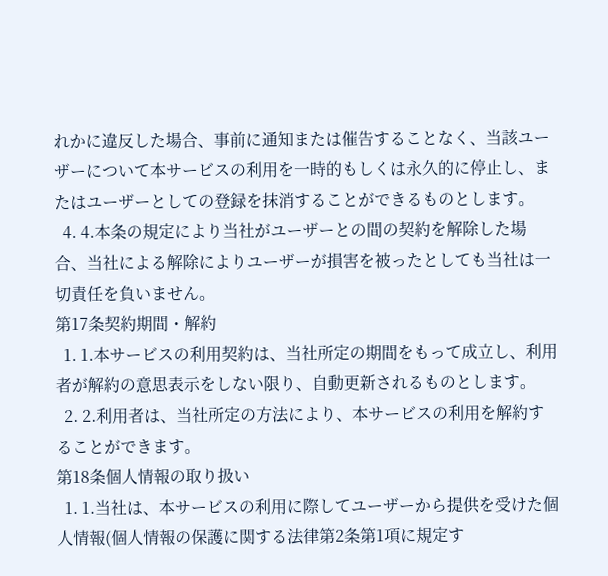れかに違反した場合、事前に通知または催告することなく、当該ユーザーについて本サービスの利用を一時的もしくは永久的に停止し、またはユーザーとしての登録を抹消することができるものとします。
  4. 4.本条の規定により当社がユーザーとの間の契約を解除した場合、当社による解除によりユーザーが損害を被ったとしても当社は一切責任を負いません。
第17条契約期間・解約
  1. 1.本サービスの利用契約は、当社所定の期間をもって成立し、利用者が解約の意思表示をしない限り、自動更新されるものとします。
  2. 2.利用者は、当社所定の方法により、本サービスの利用を解約することができます。
第18条個人情報の取り扱い
  1. 1.当社は、本サービスの利用に際してユーザーから提供を受けた個人情報(個人情報の保護に関する法律第2条第1項に規定す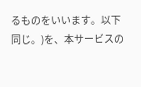るものをいいます。以下同じ。)を、本サービスの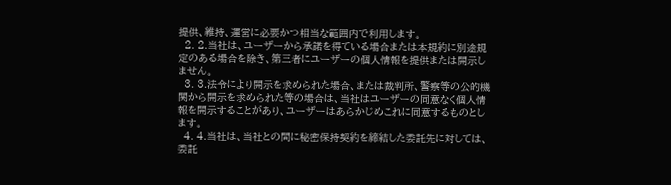提供、維持、運営に必要かつ相当な範囲内で利用します。
  2. 2.当社は、ユーザーから承諾を得ている場合または本規約に別途規定のある場合を除き、第三者にユーザーの個人情報を提供または開示しません。
  3. 3.法令により開示を求められた場合、または裁判所、警察等の公的機関から開示を求められた等の場合は、当社はユーザーの同意なく個人情報を開示することがあり、ユーザーはあらかじめこれに同意するものとします。
  4. 4.当社は、当社との間に秘密保持契約を締結した委託先に対しては、委託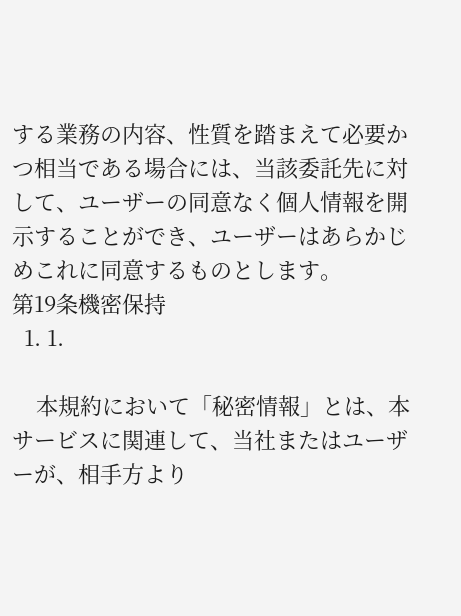する業務の内容、性質を踏まえて必要かつ相当である場合には、当該委託先に対して、ユーザーの同意なく個人情報を開示することができ、ユーザーはあらかじめこれに同意するものとします。
第19条機密保持
  1. 1.

    本規約において「秘密情報」とは、本サービスに関連して、当社またはユーザーが、相手方より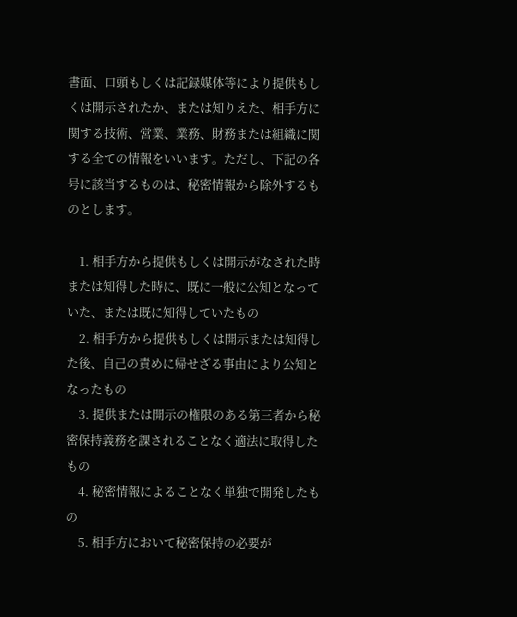書面、口頭もしくは記録媒体等により提供もしくは開示されたか、または知りえた、相手方に関する技術、営業、業務、財務または組織に関する全ての情報をいいます。ただし、下記の各号に該当するものは、秘密情報から除外するものとします。

    1. 相手方から提供もしくは開示がなされた時または知得した時に、既に一般に公知となっていた、または既に知得していたもの
    2. 相手方から提供もしくは開示または知得した後、自己の責めに帰せざる事由により公知となったもの
    3. 提供または開示の権限のある第三者から秘密保持義務を課されることなく適法に取得したもの
    4. 秘密情報によることなく単独で開発したもの
    5. 相手方において秘密保持の必要が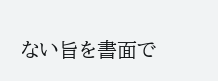ない旨を書面で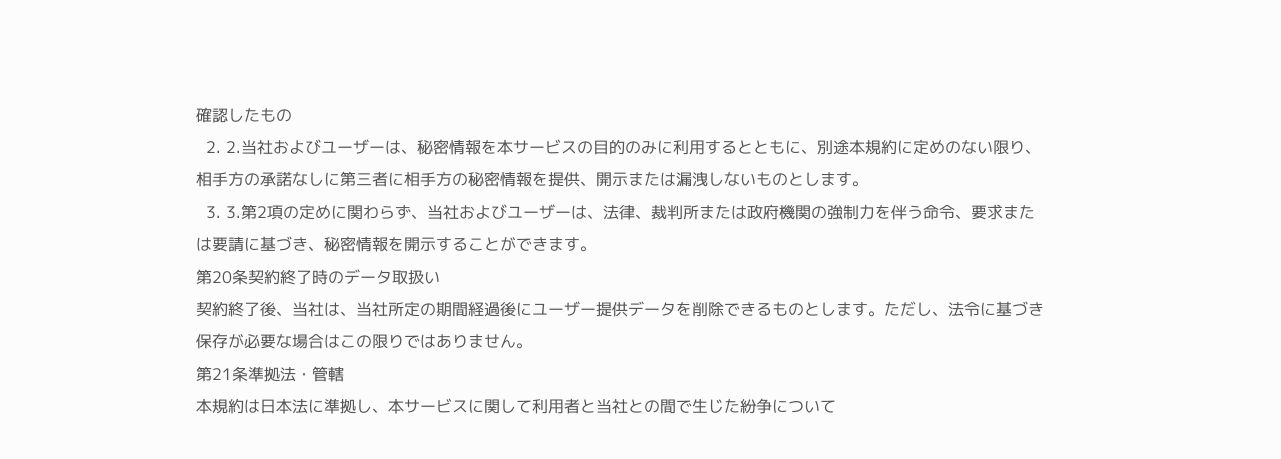確認したもの
  2. 2.当社およびユーザーは、秘密情報を本サービスの目的のみに利用するとともに、別途本規約に定めのない限り、相手方の承諾なしに第三者に相手方の秘密情報を提供、開示または漏洩しないものとします。
  3. 3.第2項の定めに関わらず、当社およびユーザーは、法律、裁判所または政府機関の強制力を伴う命令、要求または要請に基づき、秘密情報を開示することができます。
第20条契約終了時のデータ取扱い
契約終了後、当社は、当社所定の期間経過後にユーザー提供データを削除できるものとします。ただし、法令に基づき保存が必要な場合はこの限りではありません。
第21条準拠法・管轄
本規約は日本法に準拠し、本サービスに関して利用者と当社との間で生じた紛争について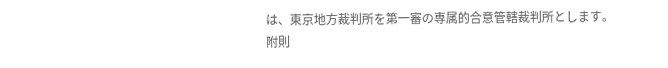は、東京地方裁判所を第一審の専属的合意管轄裁判所とします。
附則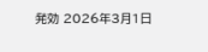発効 2026年3月1日